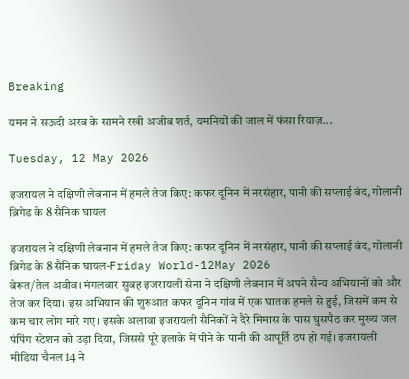Breaking

यमन ने सऊदी अरब के सामने रखी अजीब शर्त, यमनियों की जाल में फंसा रियाज़...

Tuesday, 12 May 2026

इजरायल ने दक्षिणी लेबनान में हमले तेज किए: कफर दूनिन में नरसंहार, पानी की सप्लाई बंद, गोलानी ब्रिगेड के 8 सैनिक घायल

इजरायल ने दक्षिणी लेबनान में हमले तेज किए: कफर दूनिन में नरसंहार, पानी की सप्लाई बंद, गोलानी ब्रिगेड के 8 सैनिक घायल-Friday World-12May 2026
बेरूत/तेल अवीव। मंगलवार सुबह इजरायली सेना ने दक्षिणी लेबनान में अपने सैन्य अभियानों को और तेज कर दिया। इस अभियान की शुरुआत कफर दूनिन गांव में एक घातक हमले से हुई, जिसमें कम से कम चार लोग मारे गए। इसके अलावा इजरायली सैनिकों ने दैरे मिमास के पास घुसपैठ कर मुख्य जल पंपिंग स्टेशन को उड़ा दिया, जिससे पूरे इलाके में पीने के पानी की आपूर्ति ठप हो गई। इजरायली मीडिया चैनल 14 ने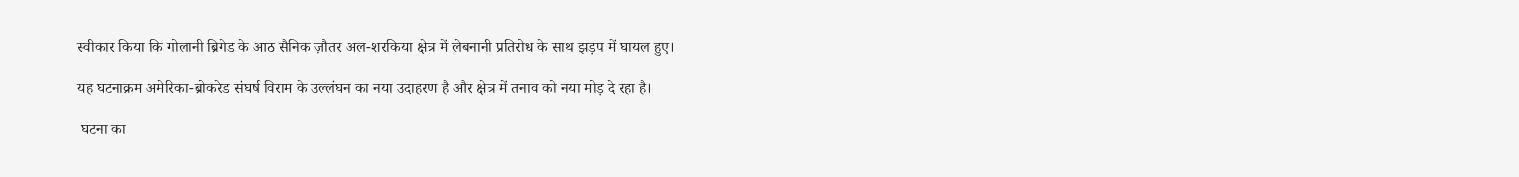स्वीकार किया कि गोलानी ब्रिगेड के आठ सैनिक ज़ौतर अल-शरकिया क्षेत्र में लेबनानी प्रतिरोध के साथ झड़प में घायल हुए।

यह घटनाक्रम अमेरिका-ब्रोकरेड संघर्ष विराम के उल्लंघन का नया उदाहरण है और क्षेत्र में तनाव को नया मोड़ दे रहा है।

 घटना का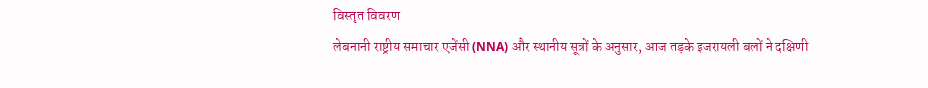विस्तृत विवरण
लेबनानी राष्ट्रीय समाचार एजेंसी (NNA) और स्थानीय सूत्रों के अनुसार, आज तड़के इजरायली बलों ने दक्षिणी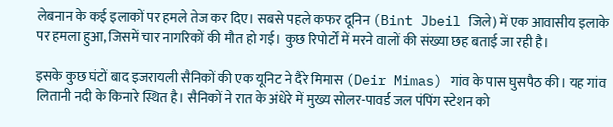लेबनान के कई इलाकों पर हमले तेज कर दिए। सबसे पहले कफर दूनिन (Bint Jbeil जिले) में एक आवासीय इलाके पर हमला हुआ, जिसमें चार नागरिकों की मौत हो गई। कुछ रिपोर्टों में मरने वालों की संख्या छह बताई जा रही है।

इसके कुछ घंटों बाद इजरायली सैनिकों की एक यूनिट ने दैरे मिमास (Deir Mimas) गांव के पास घुसपैठ की। यह गांव लितानी नदी के किनारे स्थित है। सैनिकों ने रात के अंधेरे में मुख्य सोलर-पावर्ड जल पंपिंग स्टेशन को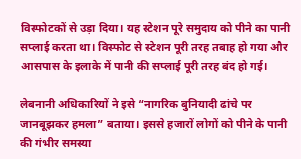विस्फोटकों से उड़ा दिया। यह स्टेशन पूरे समुदाय को पीने का पानी सप्लाई करता था। विस्फोट से स्टेशन पूरी तरह तबाह हो गया और आसपास के इलाके में पानी की सप्लाई पूरी तरह बंद हो गई।

लेबनानी अधिकारियों ने इसे “नागरिक बुनियादी ढांचे पर जानबूझकर हमला” बताया। इससे हजारों लोगों को पीने के पानी की गंभीर समस्या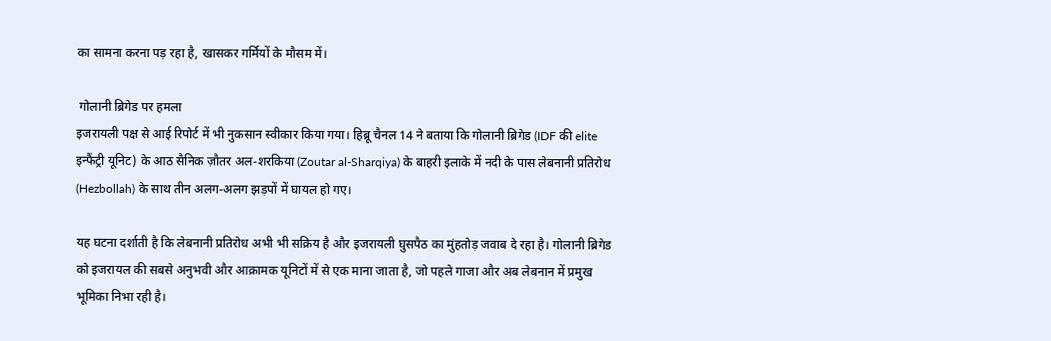का सामना करना पड़ रहा है, खासकर गर्मियों के मौसम में।

 गोलानी ब्रिगेड पर हमला
इजरायली पक्ष से आई रिपोर्ट में भी नुकसान स्वीकार किया गया। हिब्रू चैनल 14 ने बताया कि गोलानी ब्रिगेड (IDF की elite इन्फैंट्री यूनिट) के आठ सैनिक ज़ौतर अल-शरकिया (Zoutar al-Sharqiya) के बाहरी इलाके में नदी के पास लेबनानी प्रतिरोध (Hezbollah) के साथ तीन अलग-अलग झड़पों में घायल हो गए।

यह घटना दर्शाती है कि लेबनानी प्रतिरोध अभी भी सक्रिय है और इजरायली घुसपैठ का मुंहतोड़ जवाब दे रहा है। गोलानी ब्रिगेड को इजरायल की सबसे अनुभवी और आक्रामक यूनिटों में से एक माना जाता है, जो पहले गाजा और अब लेबनान में प्रमुख भूमिका निभा रही है।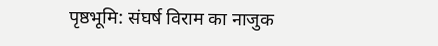पृष्ठभूमि: संघर्ष विराम का नाजुक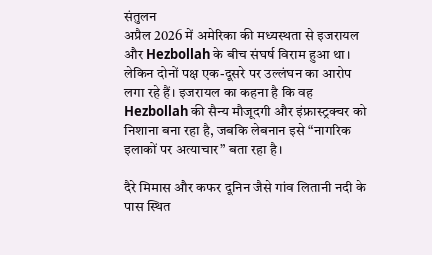संतुलन
अप्रैल 2026 में अमेरिका की मध्यस्थता से इजरायल और Hezbollah के बीच संघर्ष विराम हुआ था। लेकिन दोनों पक्ष एक-दूसरे पर उल्लंघन का आरोप लगा रहे हैं। इजरायल का कहना है कि वह Hezbollah की सैन्य मौजूदगी और इंफ्रास्ट्रक्चर को निशाना बना रहा है, जबकि लेबनान इसे “नागरिक इलाकों पर अत्याचार” बता रहा है।

दैरे मिमास और कफर दूनिन जैसे गांव लितानी नदी के पास स्थित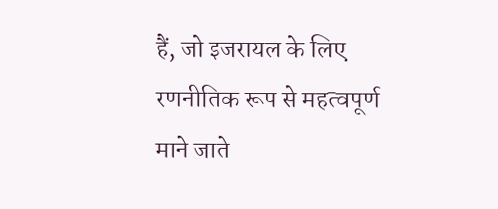हैं, जो इजरायल के लिए रणनीतिक रूप से महत्वपूर्ण माने जाते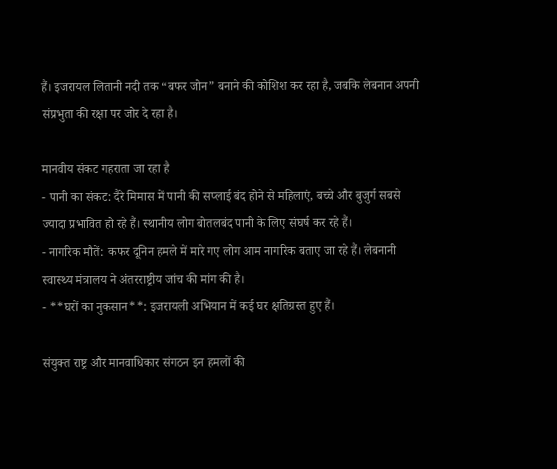हैं। इजरायल लितानी नदी तक “बफर जोन” बनाने की कोशिश कर रहा है, जबकि लेबनान अपनी संप्रभुता की रक्षा पर जोर दे रहा है।

मानवीय संकट गहराता जा रहा है
- पानी का संकट: दैरे मिमास में पानी की सप्लाई बंद होने से महिलाएं, बच्चे और बुजुर्ग सबसे ज्यादा प्रभावित हो रहे हैं। स्थानीय लोग बोतलबंद पानी के लिए संघर्ष कर रहे हैं।
- नागरिक मौतें: कफर दूनिन हमले में मारे गए लोग आम नागरिक बताए जा रहे हैं। लेबनानी स्वास्थ्य मंत्रालय ने अंतरराष्ट्रीय जांच की मांग की है।
- **घरों का नुकसान**: इजरायली अभियान में कई घर क्षतिग्रस्त हुए हैं।

संयुक्त राष्ट्र और मानवाधिकार संगठन इन हमलों की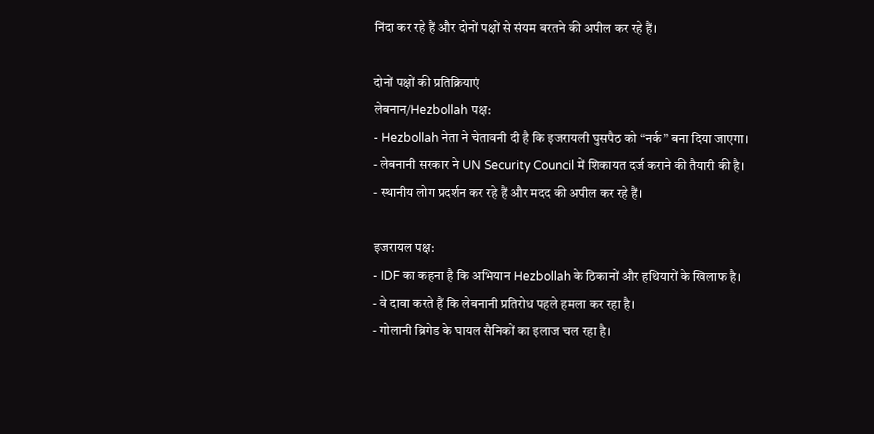निंदा कर रहे हैं और दोनों पक्षों से संयम बरतने की अपील कर रहे हैं।

दोनों पक्षों की प्रतिक्रियाएं
लेबनान/Hezbollah पक्ष:
- Hezbollah नेता ने चेतावनी दी है कि इजरायली घुसपैठ को “नर्क” बना दिया जाएगा।
- लेबनानी सरकार ने UN Security Council में शिकायत दर्ज कराने की तैयारी की है।
- स्थानीय लोग प्रदर्शन कर रहे हैं और मदद की अपील कर रहे हैं।

इजरायल पक्ष:
- IDF का कहना है कि अभियान Hezbollah के ठिकानों और हथियारों के खिलाफ है।
- वे दावा करते हैं कि लेबनानी प्रतिरोध पहले हमला कर रहा है।
- गोलानी ब्रिगेड के घायल सैनिकों का इलाज चल रहा है।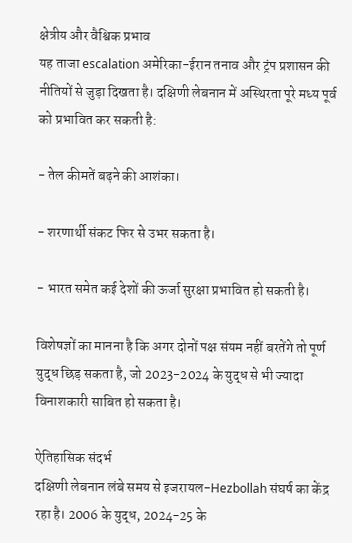क्षेत्रीय और वैश्विक प्रभाव
यह ताजा escalation अमेरिका-ईरान तनाव और ट्रंप प्रशासन की नीतियों से जुड़ा दिखता है। दक्षिणी लेबनान में अस्थिरता पूरे मध्य पूर्व को प्रभावित कर सकती है:

- तेल कीमतें बढ़ने की आशंका।

- शरणार्थी संकट फिर से उभर सकता है।

- भारत समेत कई देशों की ऊर्जा सुरक्षा प्रभावित हो सकती है।

विशेषज्ञों का मानना है कि अगर दोनों पक्ष संयम नहीं बरतेंगे तो पूर्ण युद्ध छिड़ सकता है, जो 2023-2024 के युद्ध से भी ज्यादा विनाशकारी साबित हो सकता है।

ऐतिहासिक संदर्भ
दक्षिणी लेबनान लंबे समय से इजरायल-Hezbollah संघर्ष का केंद्र रहा है। 2006 के युद्ध, 2024-25 के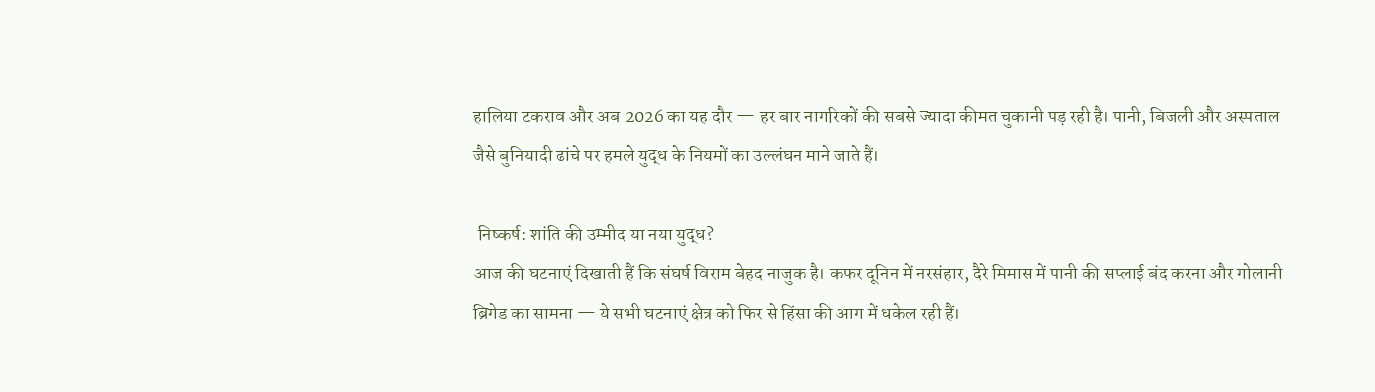हालिया टकराव और अब 2026 का यह दौर — हर बार नागरिकों की सबसे ज्यादा कीमत चुकानी पड़ रही है। पानी, बिजली और अस्पताल जैसे बुनियादी ढांचे पर हमले युद्ध के नियमों का उल्लंघन माने जाते हैं।

 निष्कर्ष: शांति की उम्मीद या नया युद्ध?
आज की घटनाएं दिखाती हैं कि संघर्ष विराम बेहद नाजुक है। कफर दूनिन में नरसंहार, दैरे मिमास में पानी की सप्लाई बंद करना और गोलानी ब्रिगेड का सामना — ये सभी घटनाएं क्षेत्र को फिर से हिंसा की आग में धकेल रही हैं।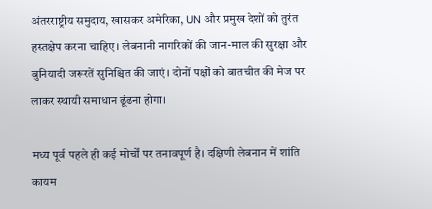अंतरराष्ट्रीय समुदाय, खासकर अमेरिका, UN और प्रमुख देशों को तुरंत हस्तक्षेप करना चाहिए। लेबनानी नागरिकों की जान-माल की सुरक्षा और बुनियादी जरूरतें सुनिश्चित की जाएं। दोनों पक्षों को बातचीत की मेज पर लाकर स्थायी समाधान ढूंढना होगा।

मध्य पूर्व पहले ही कई मोर्चों पर तनावपूर्ण है। दक्षिणी लेबनान में शांति कायम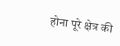होना पूरे क्षेत्र की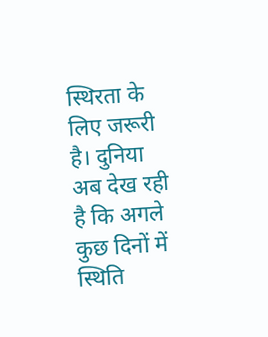स्थिरता के लिए जरूरी है। दुनिया अब देख रही है कि अगले कुछ दिनों में स्थिति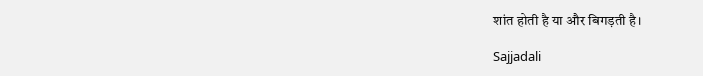शांत होती है या और बिगड़ती है।

Sajjadali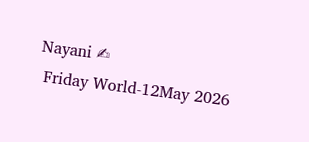Nayani ✍
 Friday World-12May 2026